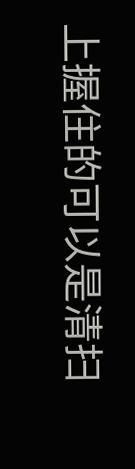上握住的可以是清扫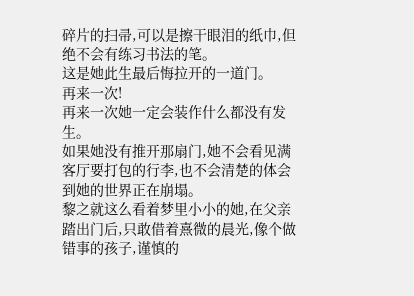碎片的扫帚,可以是擦干眼泪的纸巾,但绝不会有练习书法的笔。
这是她此生最后悔拉开的一道门。
再来一次!
再来一次她一定会装作什么都没有发生。
如果她没有推开那扇门,她不会看见满客厅要打包的行李,也不会清楚的体会到她的世界正在崩塌。
黎之就这么看着梦里小小的她,在父亲踏出门后,只敢借着熹微的晨光,像个做错事的孩子,谨慎的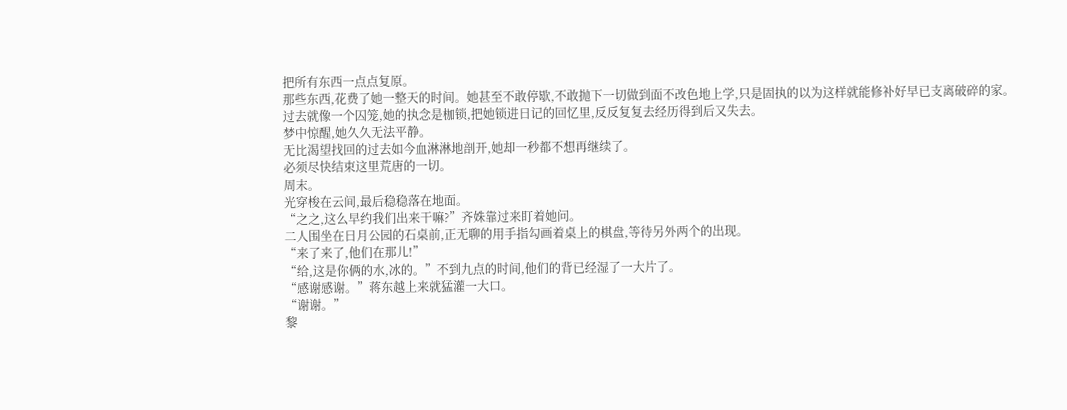把所有东西一点点复原。
那些东西,花费了她一整天的时间。她甚至不敢停歇,不敢抛下一切做到面不改色地上学,只是固执的以为这样就能修补好早已支离破碎的家。
过去就像一个囚笼,她的执念是枷锁,把她锁进日记的回忆里,反反复复去经历得到后又失去。
梦中惊醒,她久久无法平静。
无比渴望找回的过去如今血淋淋地剖开,她却一秒都不想再继续了。
必须尽快结束这里荒唐的一切。
周末。
光穿梭在云间,最后稳稳落在地面。
“之之,这么早约我们出来干嘛?”齐姝靠过来盯着她问。
二人围坐在日月公园的石桌前,正无聊的用手指勾画着桌上的棋盘,等待另外两个的出现。
“来了来了,他们在那儿!”
“给,这是你俩的水,冰的。”不到九点的时间,他们的背已经湿了一大片了。
“感谢感谢。”蒋东越上来就猛灌一大口。
“谢谢。”
黎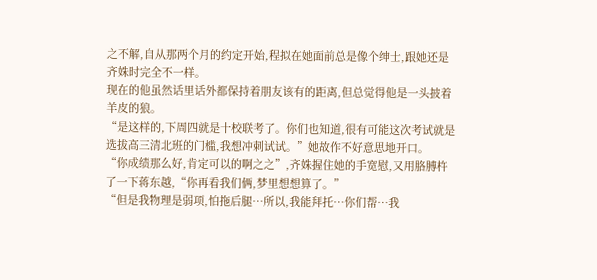之不解,自从那两个月的约定开始,程拟在她面前总是像个绅士,跟她还是齐姝时完全不一样。
现在的他虽然话里话外都保持着朋友该有的距离,但总觉得他是一头披着羊皮的狼。
“是这样的,下周四就是十校联考了。你们也知道,很有可能这次考试就是选拔高三清北班的门槛,我想冲刺试试。”她故作不好意思地开口。
“你成绩那么好,肯定可以的啊之之”,齐姝握住她的手宽慰,又用胳膊杵了一下蒋东越,“你再看我们俩,梦里想想算了。”
“但是我物理是弱项,怕拖后腿…所以,我能拜托…你们帮…我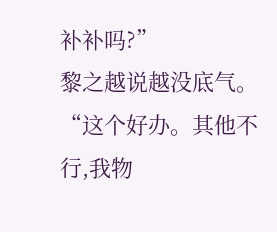补补吗?”
黎之越说越没底气。
“这个好办。其他不行,我物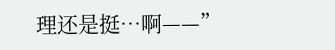理还是挺…啊——”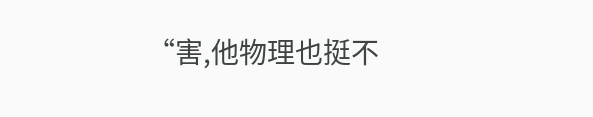“害,他物理也挺不